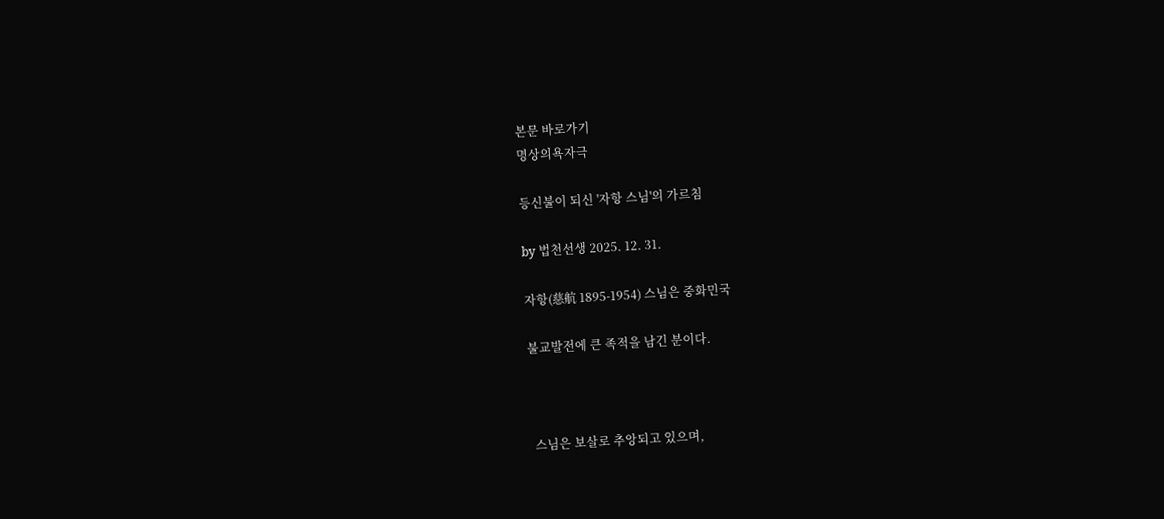본문 바로가기
명상의욕자극

등신불이 되신 '자항 스님'의 가르침

by 법천선생 2025. 12. 31.

자항(慈航 1895-1954) 스님은 중화민국

불교발전에 큰 족적을 남긴 분이다.



 스님은 보살로 추앙되고 있으며,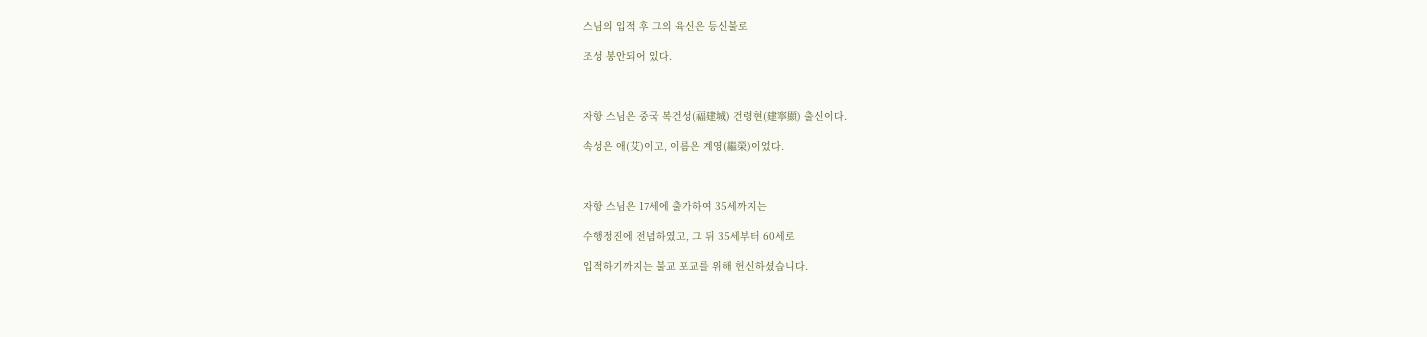스님의 입적 후 그의 육신은 등신불로

조성 봉안되어 있다.



자항 스님은 중국 복건성(福建城) 건령현(建寧顯) 출신이다.

속성은 애(艾)이고, 이름은 계영(繼榮)이었다.



자항 스님은 17세에 출가하여 35세까지는

수행정진에 전념하였고, 그 뒤 35세부터 60세로

입적하기까지는 불교 포교를 위해 헌신하셨습니다.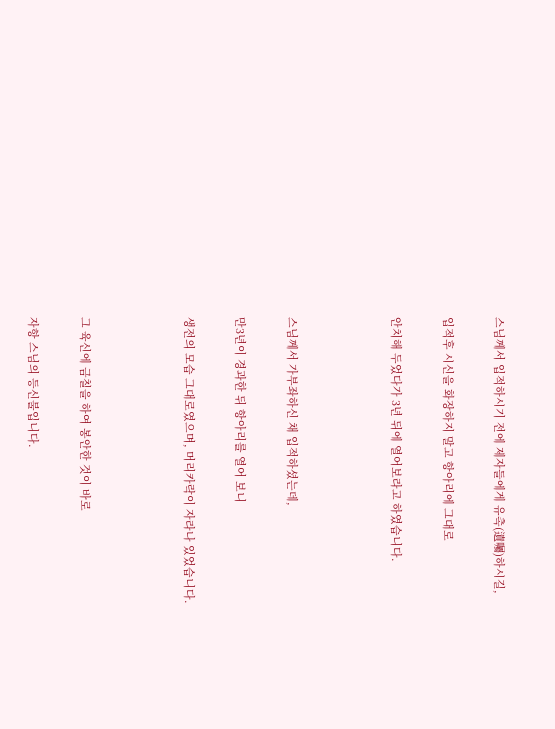스님께서 입적하시기 전에 제자들에게 유촉(遺囑)하시길,

입적후 시신을 화장하지 말고 항아리에 그대로

안치해 두었다가 3년 뒤에 열어보라고 하였습니다.



스님께서 가부좌하신 채 입적하셨는데,

만3년이 경과한 뒤 항아리를 열어 보니

생전의 모습 그대로였으며, 머리카락이 자라나 있었습니다.



그 육신에 금칠을 하여 봉안한 것이 바로

자항 스님의 등신불입니다.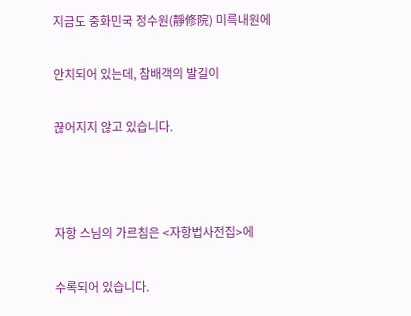지금도 중화민국 정수원(靜修院) 미륵내원에

안치되어 있는데, 참배객의 발길이

끊어지지 않고 있습니다.



자항 스님의 가르침은 <자항법사전집>에

수록되어 있습니다.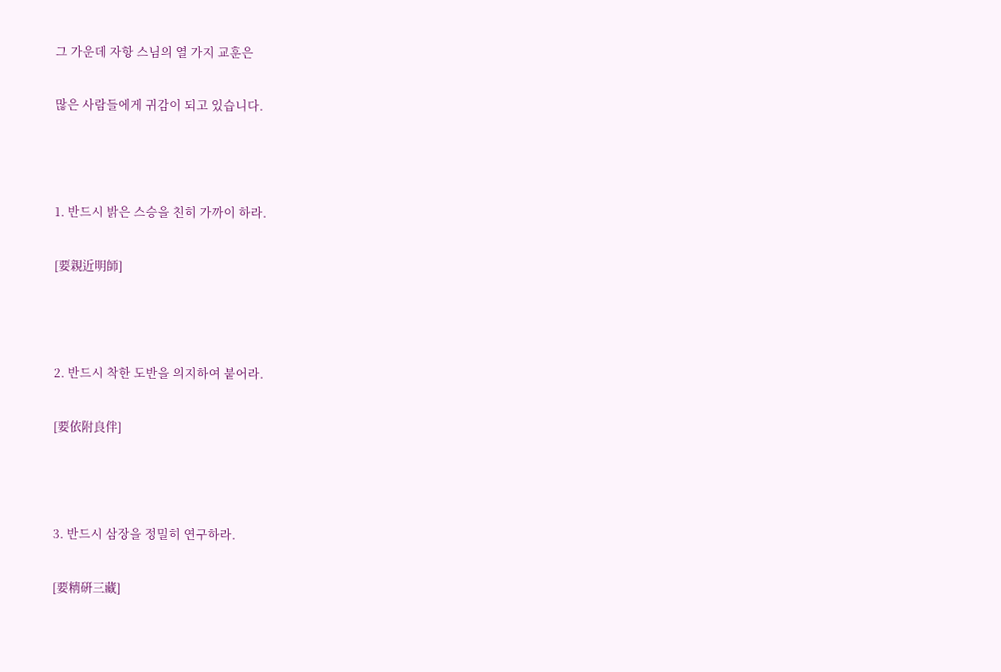그 가운데 자항 스님의 열 가지 교훈은

많은 사람들에게 귀감이 되고 있습니다.



1. 반드시 밝은 스승을 친히 가까이 하라.

[要親近明師]



2. 반드시 착한 도반을 의지하여 붙어라.

[要依附良伴]



3. 반드시 삼장을 정밀히 연구하라.

[要精硏三藏]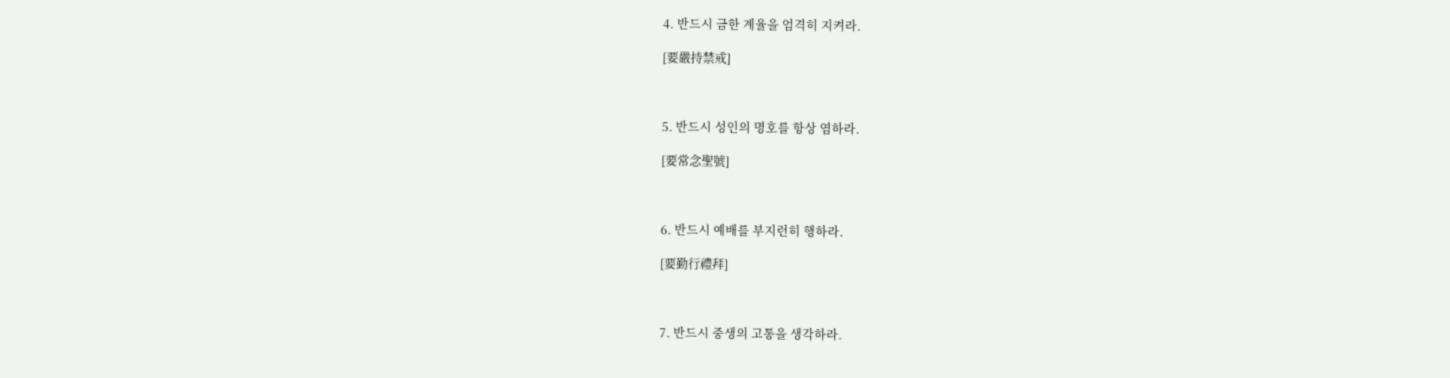4. 반드시 금한 계율을 엄격히 지켜라.

[要嚴持禁戒]



5. 반드시 성인의 명호를 항상 염하라.

[要常念聖號]



6. 반드시 예배를 부지런히 행하라.

[要勤行禮拜]



7. 반드시 중생의 고통을 생각하라.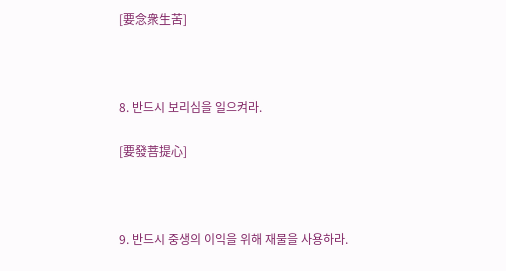[要念衆生苦]



8. 반드시 보리심을 일으켜라.

[要發菩提心]



9. 반드시 중생의 이익을 위해 재물을 사용하라.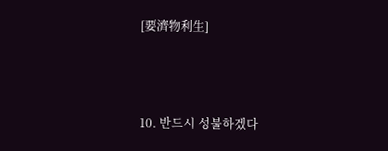[要濟物利生]



10. 반드시 성불하겠다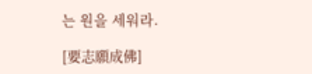는 원을 세워라.

[要志願成佛]